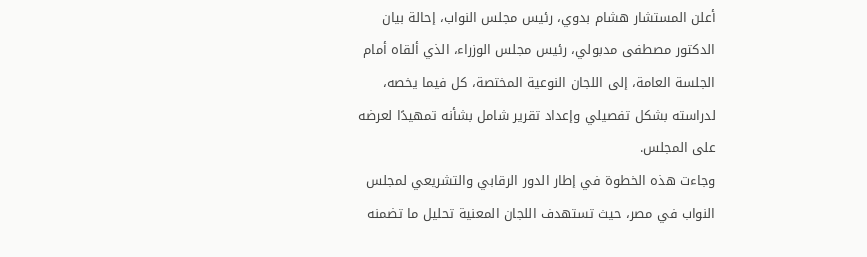أعلن المستشار هشام بدوي، رئيس مجلس النواب، إحالة بيان الدكتور مصطفى مدبولي، رئيس مجلس الوزراء، الذي ألقاه أمام الجلسة العامة، إلى اللجان النوعية المختصة، كل فيما يخصه، لدراسته بشكل تفصيلي وإعداد تقرير شامل بشأنه تمهيدًا لعرضه على المجلس.
وجاءت هذه الخطوة في إطار الدور الرقابي والتشريعي لمجلس النواب في مصر، حيث تستهدف اللجان المعنية تحليل ما تضمنه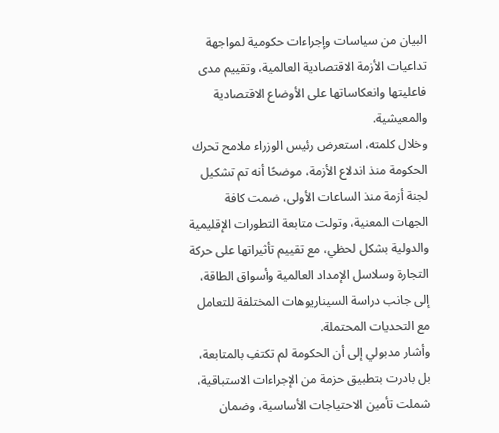البيان من سياسات وإجراءات حكومية لمواجهة تداعيات الأزمة الاقتصادية العالمية، وتقييم مدى فاعليتها وانعكاساتها على الأوضاع الاقتصادية والمعيشية.
وخلال كلمته، استعرض رئيس الوزراء ملامح تحرك الحكومة منذ اندلاع الأزمة، موضحًا أنه تم تشكيل لجنة أزمة منذ الساعات الأولى، ضمت كافة الجهات المعنية، وتولت متابعة التطورات الإقليمية والدولية بشكل لحظي، مع تقييم تأثيراتها على حركة التجارة وسلاسل الإمداد العالمية وأسواق الطاقة، إلى جانب دراسة السيناريوهات المختلفة للتعامل مع التحديات المحتملة.
وأشار مدبولي إلى أن الحكومة لم تكتفِ بالمتابعة، بل بادرت بتطبيق حزمة من الإجراءات الاستباقية، شملت تأمين الاحتياجات الأساسية، وضمان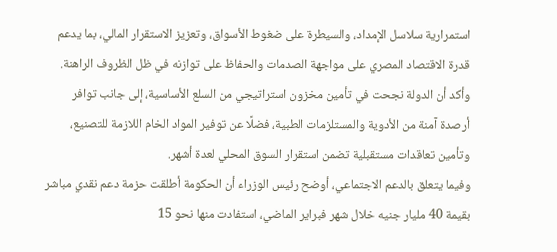استمرارية سلاسل الإمداد، والسيطرة على ضغوط الأسواق، وتعزيز الاستقرار المالي، بما يدعم قدرة الاقتصاد المصري على مواجهة الصدمات والحفاظ على توازنه في ظل الظروف الراهنة.
وأكد أن الدولة نجحت في تأمين مخزون استراتيجي من السلع الأساسية، إلى جانب توافر أرصدة آمنة من الأدوية والمستلزمات الطبية، فضلًا عن توفير المواد الخام اللازمة للتصنيع، وتأمين تعاقدات مستقبلية تضمن استقرار السوق المحلي لعدة أشهر.
وفيما يتعلق بالدعم الاجتماعي، أوضح رئيس الوزراء أن الحكومة أطلقت حزمة دعم نقدي مباشر بقيمة 40 مليار جنيه خلال شهر فبراير الماضي، استفادت منها نحو 15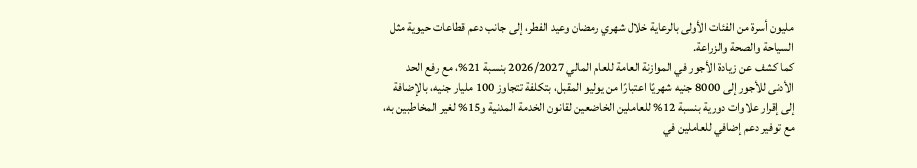مليون أسرة من الفئات الأولى بالرعاية خلال شهري رمضان وعيد الفطر، إلى جانب دعم قطاعات حيوية مثل السياحة والصحة والزراعة.
كما كشف عن زيادة الأجور في الموازنة العامة للعام المالي 2026/2027 بنسبة 21%، مع رفع الحد الأدنى للأجور إلى 8000 جنيه شهريًا اعتبارًا من يوليو المقبل، بتكلفة تتجاوز 100 مليار جنيه، بالإضافة إلى إقرار علاوات دورية بنسبة 12% للعاملين الخاضعين لقانون الخدمة المدنية و15% لغير المخاطبين به، مع توفير دعم إضافي للعاملين في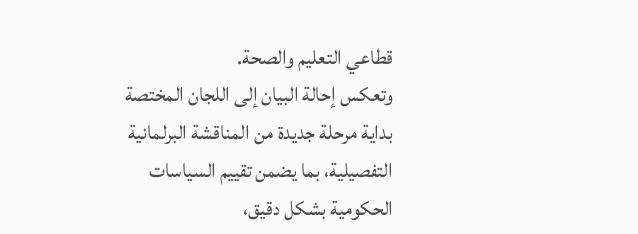قطاعي التعليم والصحة.
وتعكس إحالة البيان إلى اللجان المختصة بداية مرحلة جديدة من المناقشة البرلمانية التفصيلية، بما يضمن تقييم السياسات الحكومية بشكل دقيق،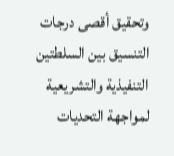وتحقيق أقصى درجات التنسيق بين السلطتين التنفيذية والتشريعية لمواجهة التحديات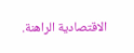الاقتصادية الراهنة.